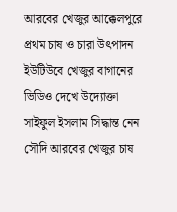আরবের খেজুর আক্কেলপুরে প্রথম চাষ ও চারা উৎপাদন
ইউটিউবে খেজুর বাগানের ভিডিও দেখে উদ্যোক্তা সাইফুল ইসলাম সিদ্ধান্ত নেন সৌদি আরবের খেজুর চাষ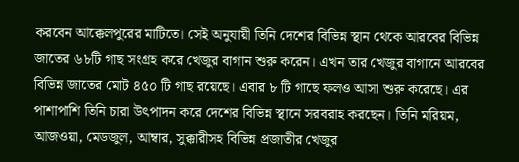করবেন আক্কেলপুরের মাটিতে। সেই অনুযায়ী তিনি দেশের বিভিন্ন স্থান থেকে আরবের বিভিন্ন জাতের ৬৮টি গাছ সংগ্রহ করে খেজুর বাগান শুরু করেন। এখন তার খেজুর বাগানে আরবের বিভিন্ন জাতের মোট ৪৫০ টি গাছ রয়েছে। এবার ৮ টি গাছে ফলও আসা শুরু করেছে। এর পাশাপাশি তিনি চারা উৎপাদন করে দেশের বিভিন্ন স্থানে সরবরাহ করছেন। তিনি মরিয়ম, আজওয়া, মেডজুল, আম্বার, সুক্কারীসহ বিভিন্ন প্রজাতীর খেজুর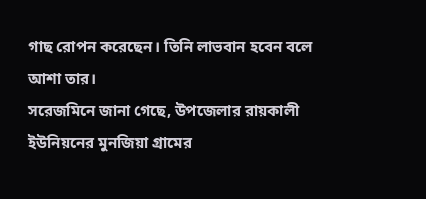গাছ রোপন করেছেন। তিনি লাভবান হবেন বলে আশা তার।
সরেজমিনে জানা গেছে, উপজেলার রায়কালী ইউনিয়নের মুনজিয়া গ্রামের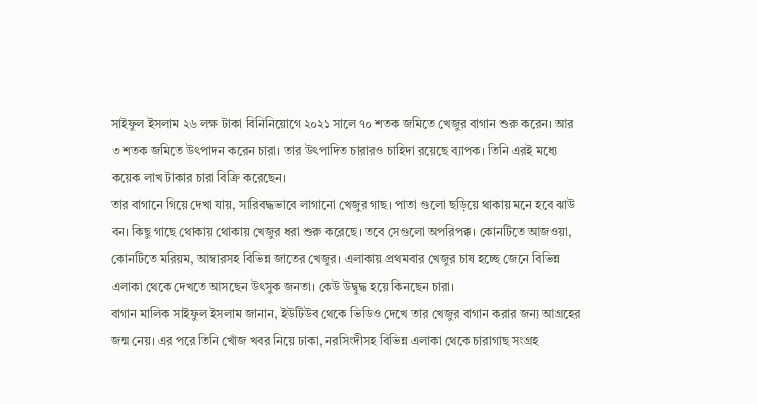সাইফুল ইসলাম ২৬ লক্ষ টাকা বিনিনিয়োগে ২০২১ সালে ৭০ শতক জমিতে খেজুর বাগান শুরু করেন। আর ৩ শতক জমিতে উৎপাদন করেন চারা। তার উৎপাদিত চারারও চাহিদা রয়েছে ব্যাপক। তিনি এরই মধ্যে কয়েক লাখ টাকার চারা বিক্রি করেছেন।
তার বাগানে গিয়ে দেখা যায়, সারিবদ্ধভাবে লাগানো খেজুর গাছ। পাতা গুলো ছড়িয়ে থাকায় মনে হবে ঝাউ বন। কিছু গাছে থোকায় থোকায় খেজুর ধরা শুরু করেছে। তবে সেগুলো অপরিপক্ক। কোনটিতে আজওয়া, কোনটিতে মরিয়ম, আম্বারসহ বিভিন্ন জাতের খেজুর। এলাকায় প্রথমবার খেজুর চাষ হচ্ছে জেনে বিভিন্ন এলাকা থেকে দেখতে আসছেন উৎসুক জনতা। কেউ উদ্বুদ্ধ হয়ে কিনছেন চারা।
বাগান মালিক সাইফুল ইসলাম জানান, ইউটিউব থেকে ভিডিও দেখে তার খেজুর বাগান করার জন্য আগ্রহের জন্ম নেয়। এর পরে তিনি খোঁজ খবর নিয়ে ঢাকা, নরসিংদীসহ বিভিন্ন এলাকা থেকে চারাগাছ সংগ্রহ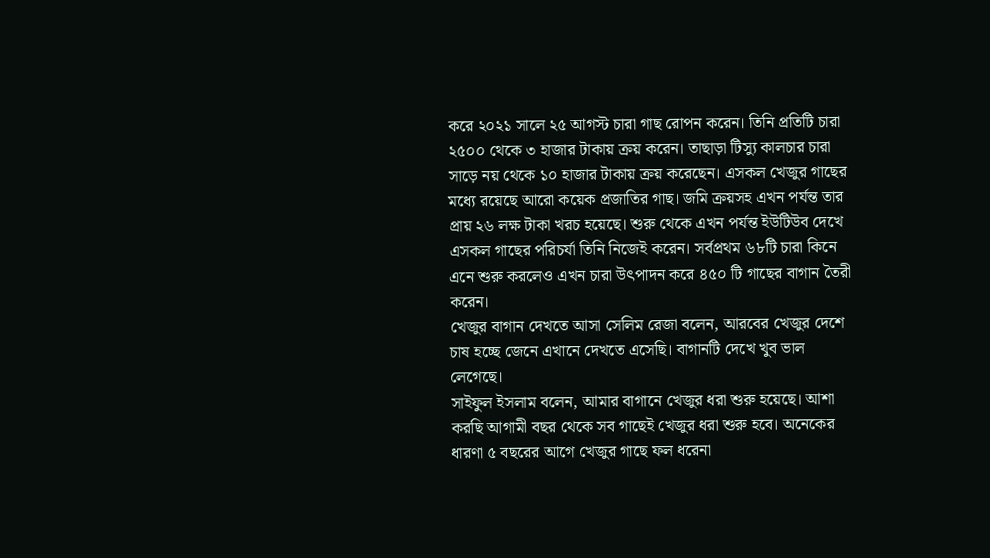করে ২০২১ সালে ২৫ আগস্ট চারা গাছ রোপন করেন। তিনি প্রতিটি চারা ২৫০০ থেকে ৩ হাজার টাকায় ক্রয় করেন। তাছাড়া টিস্যু কালচার চারা সাড়ে নয় থেকে ১০ হাজার টাকায় ক্রয় করেছেন। এসকল খেজুর গাছের মধ্যে রয়েছে আরো কয়েক প্রজাতির গাছ। জমি ক্রয়সহ এখন পর্যন্ত তার প্রায় ২৬ লক্ষ টাকা খরচ হয়েছে। শুরু থেকে এখন পর্যন্ত ইউটিউব দেখে এসকল গাছের পরিচর্যা তিনি নিজেই করেন। সর্বপ্রথম ৬৮টি চারা কিনে এনে শুরু করলেও এখন চারা উৎপাদন করে ৪৫০ টি গাছের বাগান তৈরী করেন।
খেজুর বাগান দেখতে আসা সেলিম রেজা বলেন, আরবের খেজুর দেশে চাষ হচ্ছে জেনে এখানে দেখতে এসেছি। বাগানটি দেখে খুব ভাল লেগেছে।
সাইফুল ইসলাম বলেন, আমার বাগানে খেজুর ধরা শুরু হয়েছে। আশা করছি আগামী বছর থেকে সব গাছেই খেজুর ধরা শুরু হবে। অনেকের ধারণা ৫ বছরের আগে খেজুর গাছে ফল ধরেনা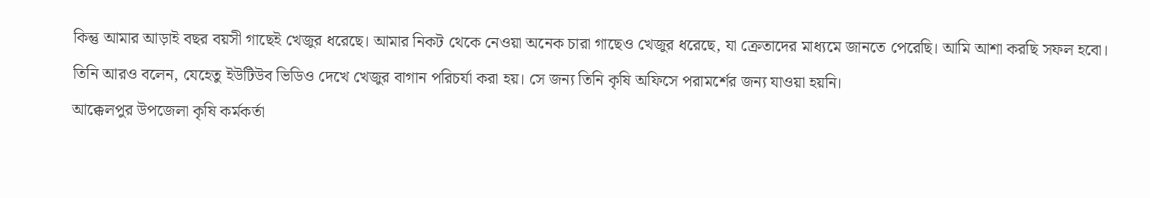কিন্তু আমার আড়াই বছর বয়সী গাছেই খেজুর ধরেছে। আমার নিকট থেকে নেওয়া অনেক চারা গাছেও খেজুর ধরেছে, যা ক্রেতাদের মাধ্যমে জানতে পেরেছি। আমি আশা করছি সফল হবো।
তিনি আরও বলেন, যেহেতু ইউটিউব ভিডিও দেখে খেজুর বাগান পরিচর্যা করা হয়। সে জন্য তিনি কৃষি অফিসে পরামর্শের জন্য যাওয়া হয়নি।
আক্কেলপুর উপজেলা কৃষি কর্মকর্তা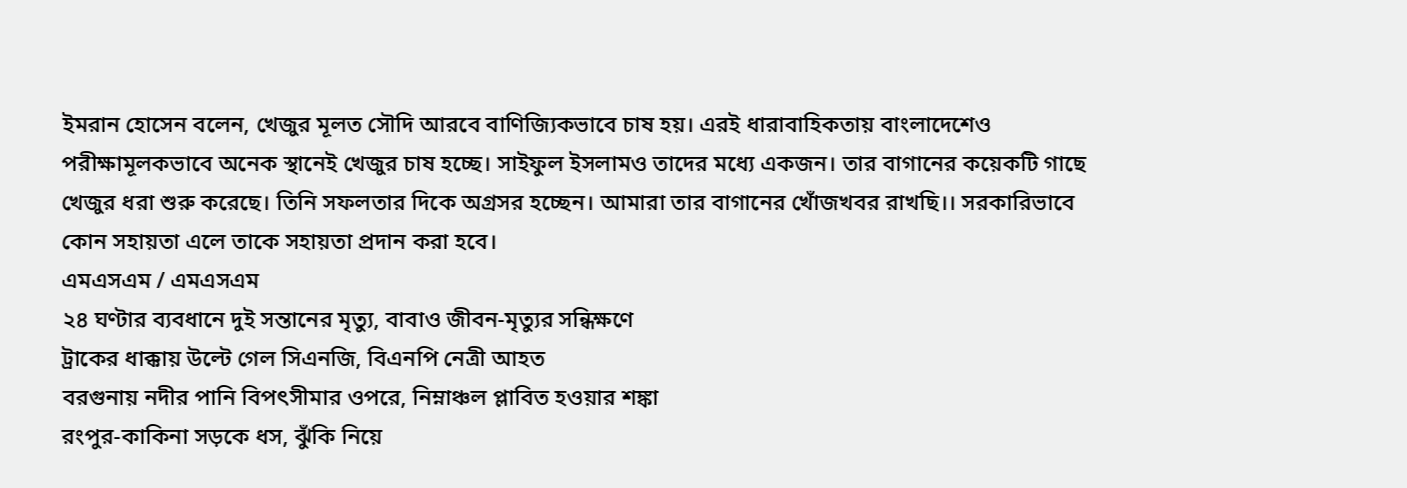ইমরান হোসেন বলেন, খেজুর মূলত সৌদি আরবে বাণিজ্যিকভাবে চাষ হয়। এরই ধারাবাহিকতায় বাংলাদেশেও পরীক্ষামূলকভাবে অনেক স্থানেই খেজুর চাষ হচ্ছে। সাইফুল ইসলামও তাদের মধ্যে একজন। তার বাগানের কয়েকটি গাছে খেজুর ধরা শুরু করেছে। তিনি সফলতার দিকে অগ্রসর হচ্ছেন। আমারা তার বাগানের খোঁজখবর রাখছি।। সরকারিভাবে কোন সহায়তা এলে তাকে সহায়তা প্রদান করা হবে।
এমএসএম / এমএসএম
২৪ ঘণ্টার ব্যবধানে দুই সন্তানের মৃত্যু, বাবাও জীবন-মৃত্যুর সন্ধিক্ষণে
ট্রাকের ধাক্কায় উল্টে গেল সিএনজি, বিএনপি নেত্রী আহত
বরগুনায় নদীর পানি বিপৎসীমার ওপরে, নিম্নাঞ্চল প্লাবিত হওয়ার শঙ্কা
রংপুর-কাকিনা সড়কে ধস, ঝুঁকি নিয়ে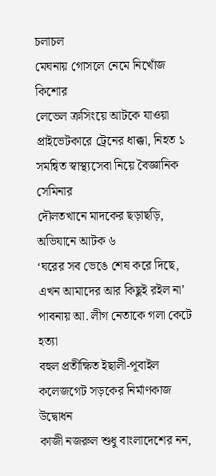চলাচল
মেঘনায় গোসলে নেমে নিখোঁজ কিশোর
লেভেল ক্রসিংয়ে আটকে যাওয়া প্রাইভেটকারে ট্রেনের ধাক্কা, নিহত ১
সমন্বিত স্বাস্থ্যসেবা নিয়ে বৈজ্ঞানিক সেমিনার
দৌলতখানে মাদকের ছড়াছড়ি, অভিযানে আটক ৬
‘ঘরের সব ভেঙে শেষ করে দিছে, এখন আমাদের আর কিছুই রইল না’
পাবনায় আ. লীগ নেতাকে গলা কেটে হত্যা
বহুল প্রতীক্ষিত ইছালী-পূবাইল কলেজগেট সড়কের নির্মাণকাজ উদ্বোধন
কাজী নজরুল শুধু বাংলাদেশের নন,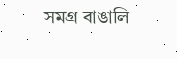সমগ্র বাঙালি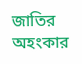জাতির অহংকার